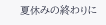夏休みの終わりに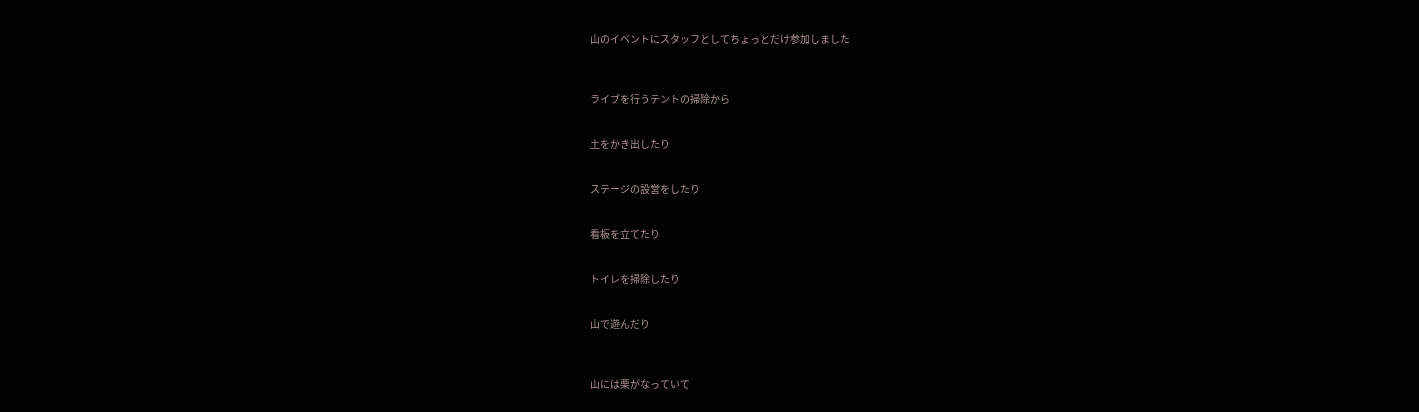山のイベントにスタッフとしてちょっとだけ参加しました



ライブを行うテントの掃除から


土をかき出したり


ステージの設営をしたり


看板を立てたり


トイレを掃除したり


山で遊んだり



山には栗がなっていて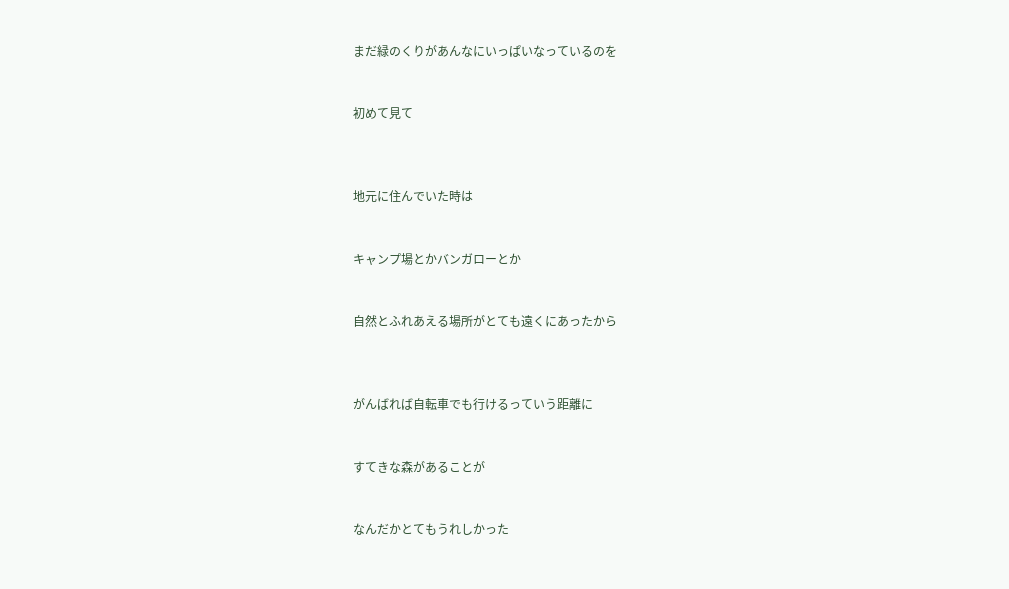まだ緑のくりがあんなにいっぱいなっているのを


初めて見て



地元に住んでいた時は


キャンプ場とかバンガローとか


自然とふれあえる場所がとても遠くにあったから



がんばれば自転車でも行けるっていう距離に


すてきな森があることが


なんだかとてもうれしかった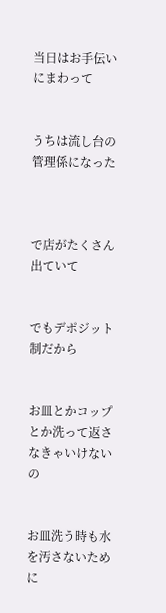当日はお手伝いにまわって


うちは流し台の管理係になった



で店がたくさん出ていて


でもデポジット制だから


お皿とかコップとか洗って返さなきゃいけないの


お皿洗う時も水を汚さないために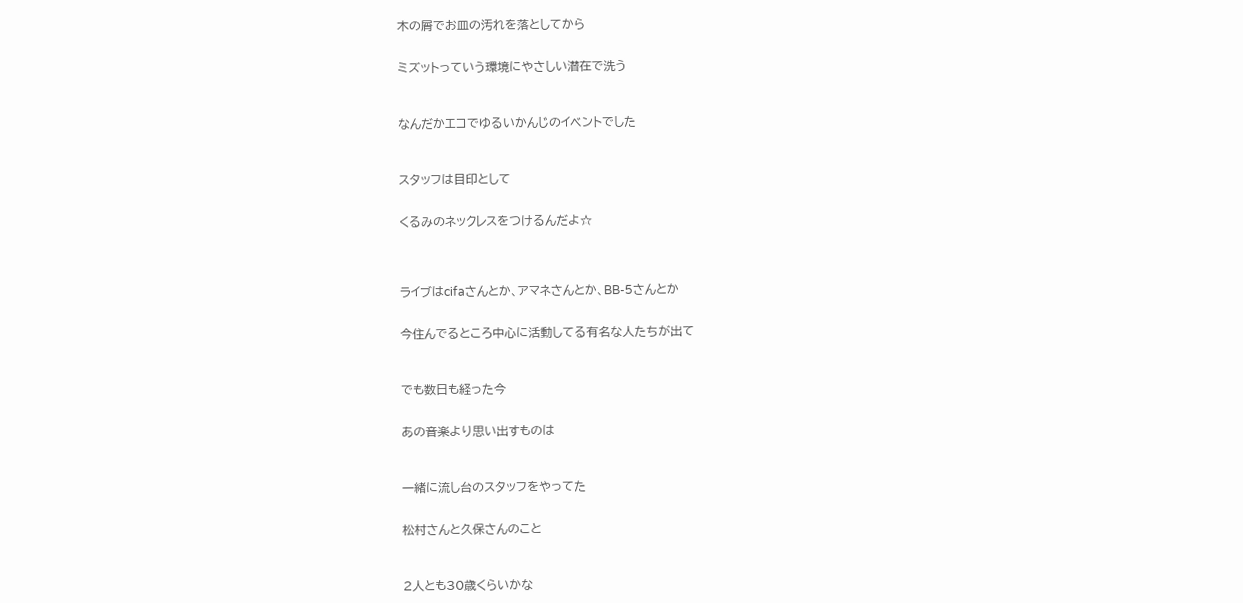木の屑でお皿の汚れを落としてから


ミズットっていう環境にやさしい潜在で洗う



なんだかエコでゆるいかんじのイベントでした



スタッフは目印として


くるみのネックレスをつけるんだよ☆




ライブはcifaさんとか、アマネさんとか、BB-5さんとか


今住んでるところ中心に活動してる有名な人たちが出て



でも数日も経った今


あの音楽より思い出すものは



一緒に流し台のスタッフをやってた


松村さんと久保さんのこと



2人とも30歳くらいかな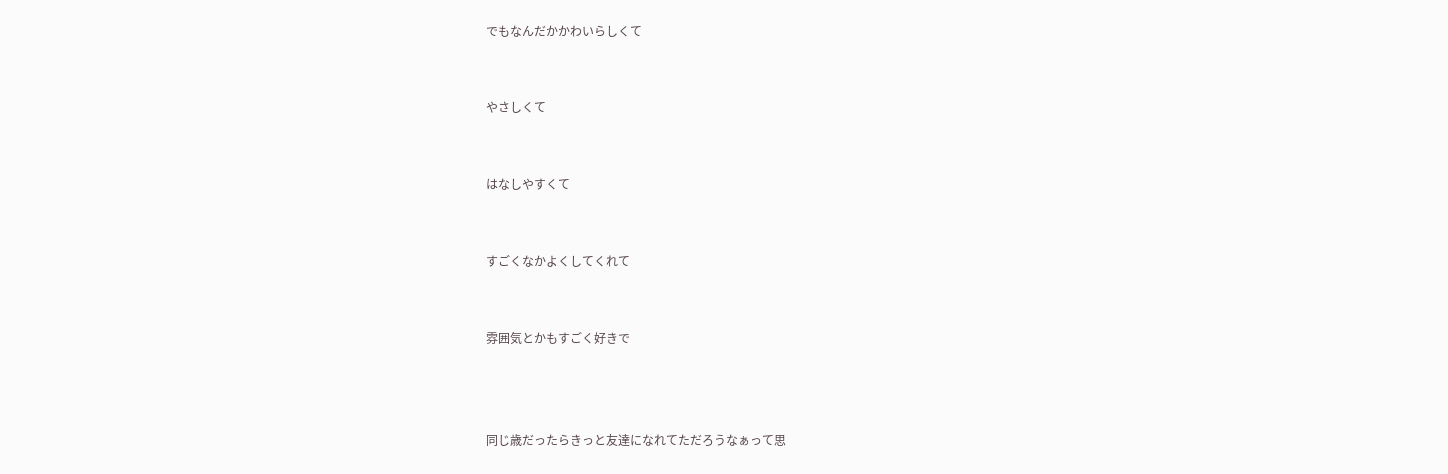でもなんだかかわいらしくて


やさしくて


はなしやすくて


すごくなかよくしてくれて


雰囲気とかもすごく好きで



同じ歳だったらきっと友達になれてただろうなぁって思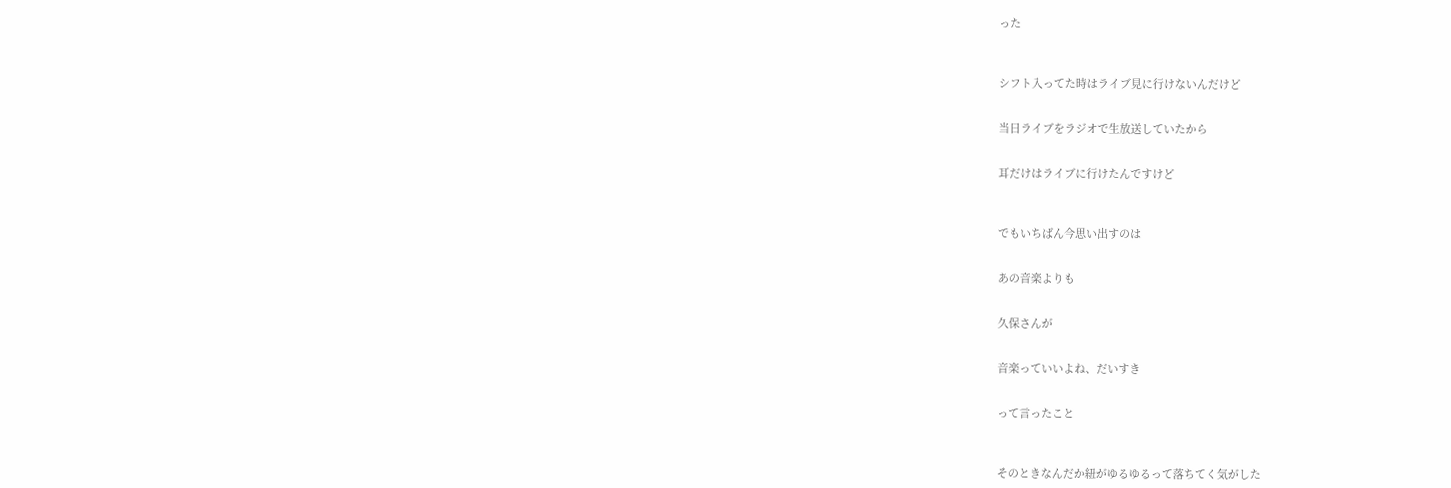った



シフト入ってた時はライブ見に行けないんだけど


当日ライブをラジオで生放送していたから


耳だけはライブに行けたんですけど



でもいちばん今思い出すのは


あの音楽よりも


久保さんが


音楽っていいよね、だいすき


って言ったこと



そのときなんだか紐がゆるゆるって落ちてく気がした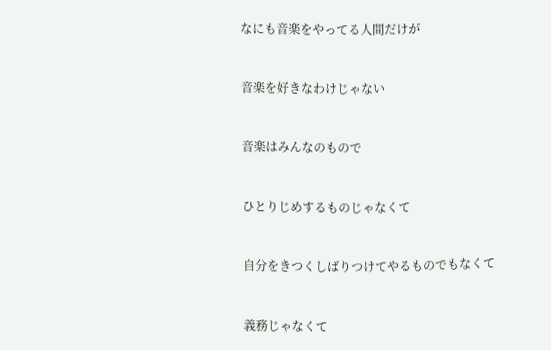なにも音楽をやってる人間だけが


音楽を好きなわけじゃない


音楽はみんなのもので


ひとりじめするものじゃなくて


自分をきつくしばりつけてやるものでもなくて


義務じゃなくて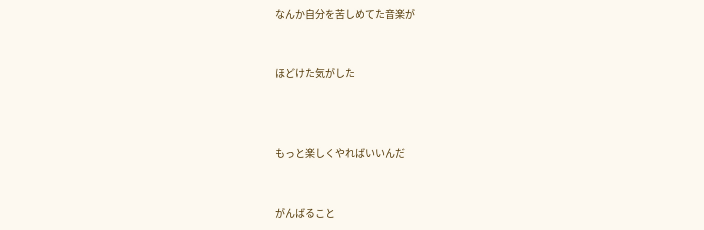なんか自分を苦しめてた音楽が


ほどけた気がした



もっと楽しくやればいいんだ


がんばること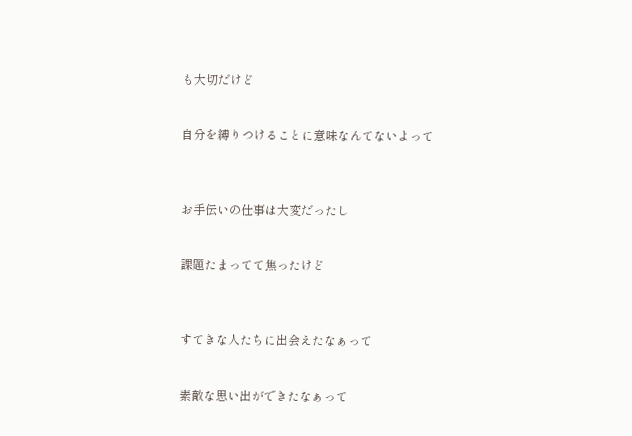も大切だけど


自分を縛りつけることに意味なんてないよって



お手伝いの仕事は大変だったし


課題たまってて焦ったけど



すてきな人たちに出会えたなぁって


素敵な思い出ができたなぁって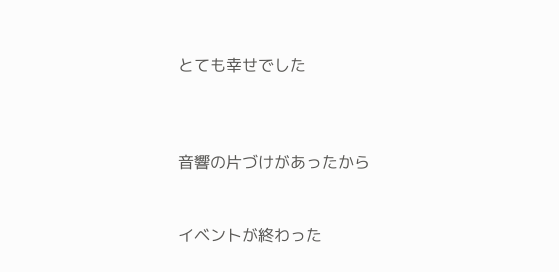とても幸せでした



音響の片づけがあったから


イベントが終わった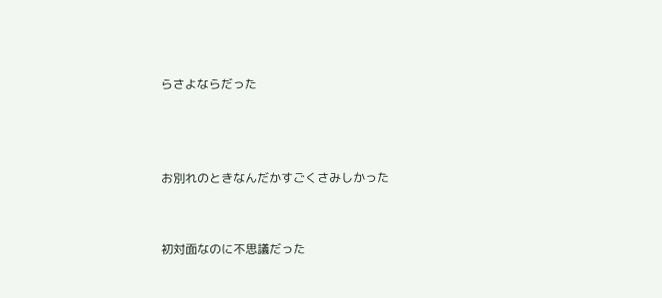らさよならだった



お別れのときなんだかすごくさみしかった


初対面なのに不思議だった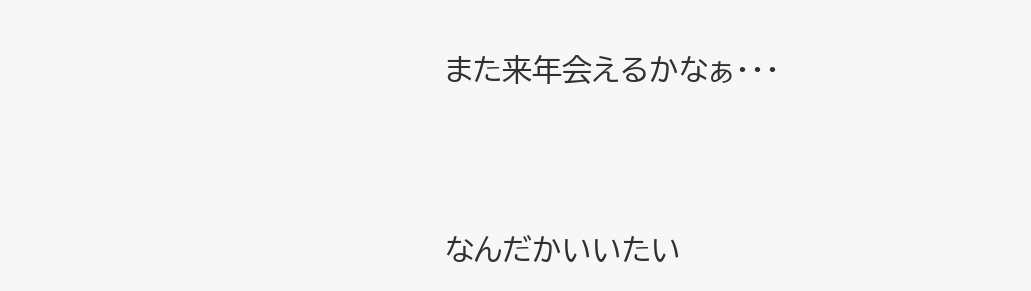また来年会えるかなぁ・・・




なんだかいいたい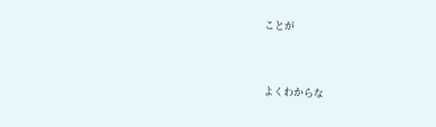ことが


よくわからな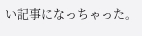い記事になっちゃった。